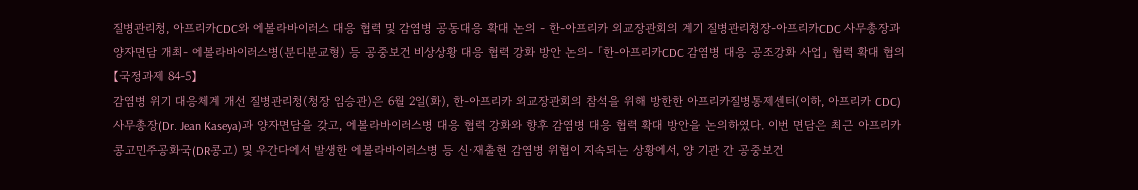질병관리청, 아프리카CDC와 에볼라바이러스 대응 협력 및 감염병 공동대응 확대 논의 - 한-아프리카 외교장관회의 계기 질병관리청장-아프리카CDC 사무총장과 양자면담 개최- 에볼라바이러스병(분디분교형) 등 공중보건 비상상황 대응 협력 강화 방안 논의- 「한-아프리카CDC 감염병 대응 공조강화 사업」 협력 확대 협의
【국정과제 84-5】
감염병 위기 대응체계 개선 질병관리청(청장 임승관)은 6월 2일(화), 한-아프리카 외교장관회의 참석을 위해 방한한 아프리카질병통제센터(이하, 아프리카 CDC) 사무총장(Dr. Jean Kaseya)과 양자면담을 갖고, 에볼라바이러스병 대응 협력 강화와 향후 감염병 대응 협력 확대 방안을 논의하였다. 이번 면담은 최근 아프리카 콩고민주공화국(DR콩고) 및 우간다에서 발생한 에볼라바이러스병 등 신·재출현 감염병 위협이 지속되는 상황에서, 양 기관 간 공중보건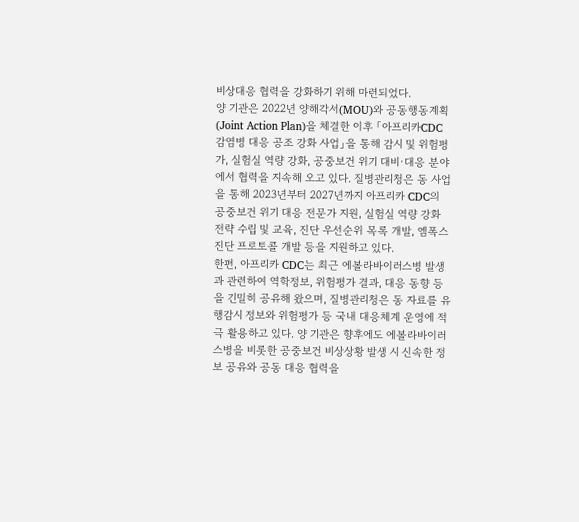비상대응 협력을 강화하기 위해 마련되었다.
양 기관은 2022년 양해각서(MOU)와 공동행동계획(Joint Action Plan)을 체결한 이후 「아프리카CDC 감염병 대응 공조 강화 사업」을 통해 감시 및 위험평가, 실험실 역량 강화, 공중보건 위기 대비·대응 분야에서 협력을 지속해 오고 있다. 질병관리청은 동 사업을 통해 2023년부터 2027년까지 아프리카 CDC의 공중보건 위기 대응 전문가 지원, 실험실 역량 강화 전략 수립 및 교육, 진단 우선순위 목록 개발, 엠폭스 진단 프로토콜 개발 등을 지원하고 있다.
한편, 아프리카 CDC는 최근 에볼라바이러스병 발생과 관련하여 역학정보, 위험평가 결과, 대응 동향 등을 긴밀히 공유해 왔으며, 질병관리청은 동 자료를 유행감시 정보와 위험평가 등 국내 대응체계 운영에 적극 활용하고 있다. 양 기관은 향후에도 에볼라바이러스병을 비롯한 공중보건 비상상황 발생 시 신속한 정보 공유와 공동 대응 협력을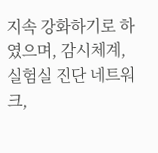지속 강화하기로 하였으며, 감시체계, 실험실 진단 네트워크,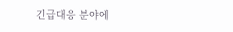긴급대응 분야에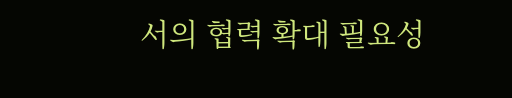서의 협력 확대 필요성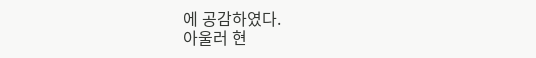에 공감하였다.
아울러 현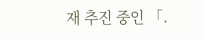재 추진 중인 「.